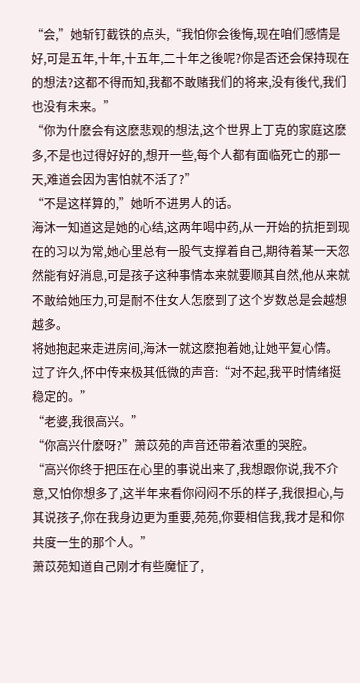“会,”她斩钉截铁的点头,“我怕你会後悔,现在咱们感情是好,可是五年,十年,十五年,二十年之後呢?你是否还会保持现在的想法?这都不得而知,我都不敢赌我们的将来,没有後代,我们也没有未来。”
“你为什麽会有这麽悲观的想法,这个世界上丁克的家庭这麽多,不是也过得好好的,想开一些,每个人都有面临死亡的那一天,难道会因为害怕就不活了?”
“不是这样算的,”她听不进男人的话。
海沐一知道这是她的心结,这两年喝中药,从一开始的抗拒到现在的习以为常,她心里总有一股气支撑着自己,期待着某一天忽然能有好消息,可是孩子这种事情本来就要顺其自然,他从来就不敢给她压力,可是耐不住女人怎麽到了这个岁数总是会越想越多。
将她抱起来走进房间,海沐一就这麽抱着她,让她平复心情。
过了许久,怀中传来极其低微的声音:“对不起,我平时情绪挺稳定的。”
“老婆,我很高兴。”
“你高兴什麽呀?”萧苡苑的声音还带着浓重的哭腔。
“高兴你终于把压在心里的事说出来了,我想跟你说,我不介意,又怕你想多了,这半年来看你闷闷不乐的样子,我很担心,与其说孩子,你在我身边更为重要,苑苑,你要相信我,我才是和你共度一生的那个人。”
萧苡苑知道自己刚才有些魔怔了,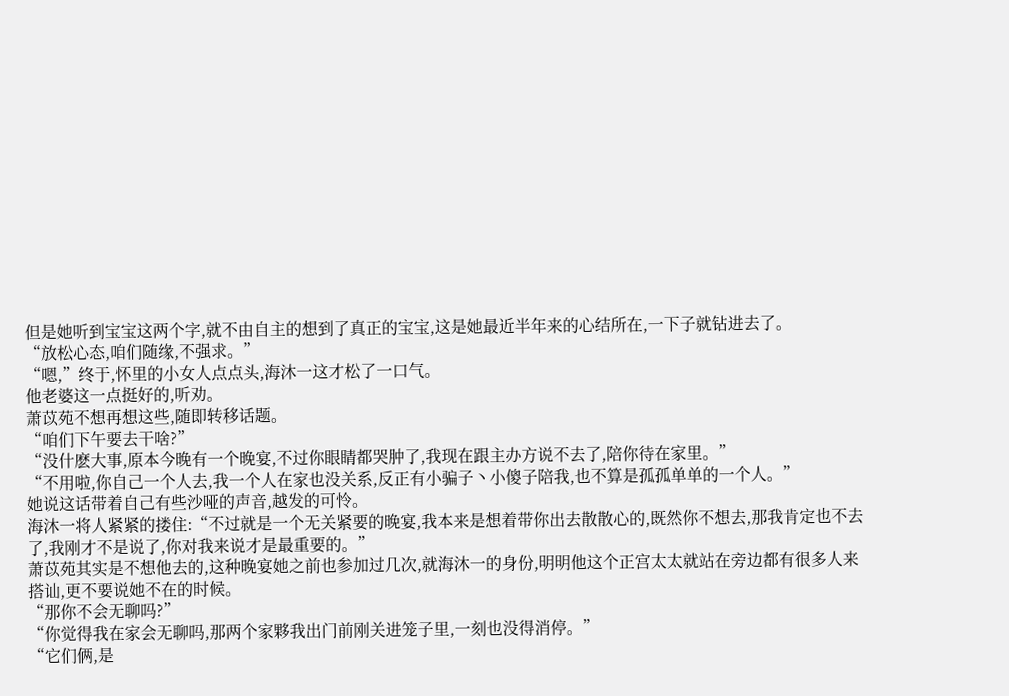但是她听到宝宝这两个字,就不由自主的想到了真正的宝宝,这是她最近半年来的心结所在,一下子就钻进去了。
“放松心态,咱们随缘,不强求。”
“嗯,”终于,怀里的小女人点点头,海沐一这才松了一口气。
他老婆这一点挺好的,听劝。
萧苡苑不想再想这些,随即转移话题。
“咱们下午要去干啥?”
“没什麽大事,原本今晚有一个晚宴,不过你眼睛都哭肿了,我现在跟主办方说不去了,陪你待在家里。”
“不用啦,你自己一个人去,我一个人在家也没关系,反正有小骗子丶小傻子陪我,也不算是孤孤单单的一个人。”
她说这话带着自己有些沙哑的声音,越发的可怜。
海沐一将人紧紧的搂住:“不过就是一个无关紧要的晚宴,我本来是想着带你出去散散心的,既然你不想去,那我肯定也不去了,我刚才不是说了,你对我来说才是最重要的。”
萧苡苑其实是不想他去的,这种晚宴她之前也参加过几次,就海沐一的身份,明明他这个正宫太太就站在旁边都有很多人来搭讪,更不要说她不在的时候。
“那你不会无聊吗?”
“你觉得我在家会无聊吗,那两个家夥我出门前刚关进笼子里,一刻也没得消停。”
“它们俩,是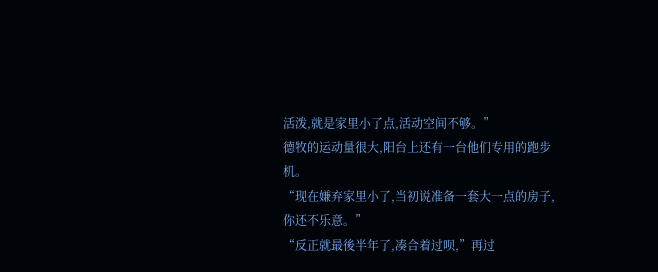活泼,就是家里小了点,活动空间不够。”
德牧的运动量很大,阳台上还有一台他们专用的跑步机。
“现在嫌弃家里小了,当初说准备一套大一点的房子,你还不乐意。”
“反正就最後半年了,凑合着过呗,”再过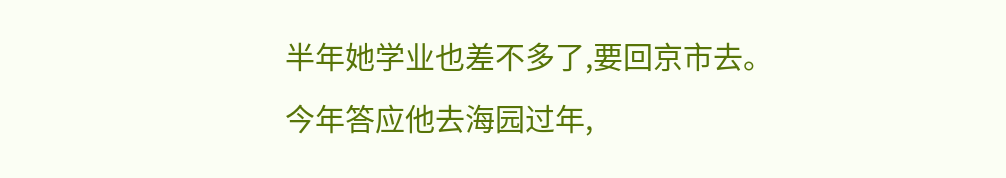半年她学业也差不多了,要回京市去。
今年答应他去海园过年,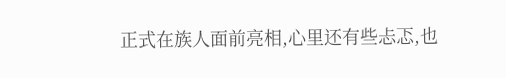正式在族人面前亮相,心里还有些忐忑,也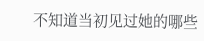不知道当初见过她的哪些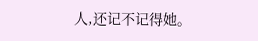人,还记不记得她。